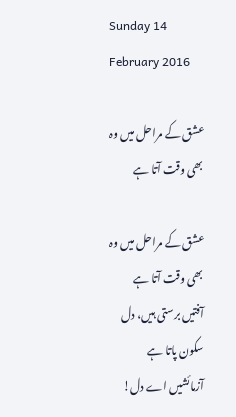Sunday 14 February 2016

عشق کے مراحل میں وہ بھی وقت آتا ہے

عشق کے مراحل میں وہ بھی وقت آتا ہے
آفتیں برستی ہیں، دل سکون پاتا ہے
آزمائشیں اے دل!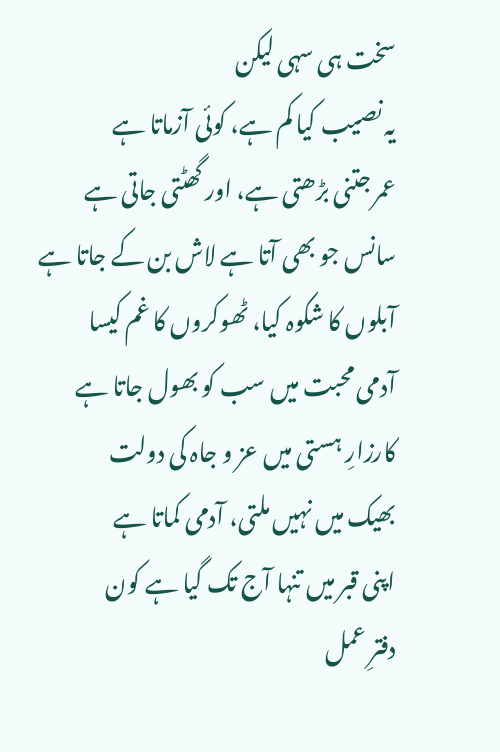سخت ہی سہی لیکن
یہ نصیب کیا کم ہے، کوئی آزماتا ہے
عمر جتنی بڑھتی ہے، اور گھٹتی جاتی ہے
سانس جو بھی آتا ہے لاش بن کے جاتا ہے
آبلوں کا شکوہ کیا، ٹھوکروں کا غم کیسا
آدمی محبت میں سب کو بھول جاتا ہے
کارزارِ ہستی میں عز و جاہ کی دولت
بھیک میں نہیں ملتی، آدمی کماتا ہے
اپنی قبر میں تنہا آج تک گیا ہے کون
دفترِ عمل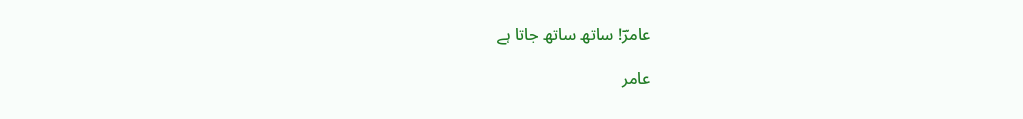عامرؔ! ساتھ ساتھ جاتا ہے

عامر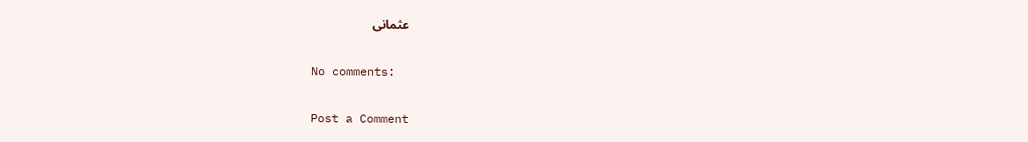عثمانی

No comments:

Post a Comment